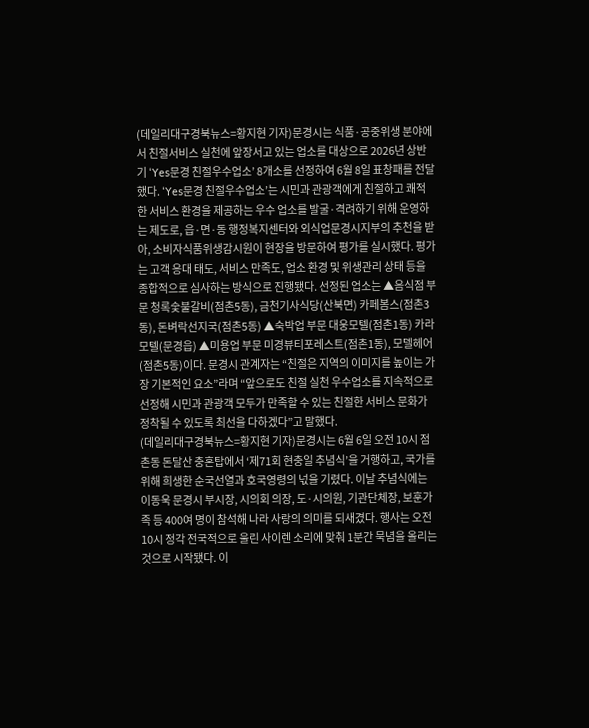(데일리대구경북뉴스=황지현 기자)문경시는 식품·공중위생 분야에서 친절서비스 실천에 앞장서고 있는 업소를 대상으로 2026년 상반기 ‘Yes문경 친절우수업소’ 8개소를 선정하여 6월 8일 표창패를 전달했다. ‘Yes문경 친절우수업소’는 시민과 관광객에게 친절하고 쾌적한 서비스 환경을 제공하는 우수 업소를 발굴·격려하기 위해 운영하는 제도로, 읍·면·동 행정복지센터와 외식업문경시지부의 추천을 받아, 소비자식품위생감시원이 현장을 방문하여 평가를 실시했다. 평가는 고객 응대 태도, 서비스 만족도, 업소 환경 및 위생관리 상태 등을 종합적으로 심사하는 방식으로 진행됐다. 선정된 업소는 ▲음식점 부문 청록숯불갈비(점촌5동), 금천기사식당(산북면) 카페봄스(점촌3동), 돈벼락선지국(점촌5동) ▲숙박업 부문 대웅모텔(점촌1동) 카라모텔(문경읍) ▲미용업 부문 미경뷰티포레스트(점촌1동), 모델헤어(점촌5동)이다. 문경시 관계자는 “친절은 지역의 이미지를 높이는 가장 기본적인 요소”라며 “앞으로도 친절 실천 우수업소를 지속적으로 선정해 시민과 관광객 모두가 만족할 수 있는 친절한 서비스 문화가 정착될 수 있도록 최선을 다하겠다”고 말했다.
(데일리대구경북뉴스=황지현 기자)문경시는 6월 6일 오전 10시 점촌동 돈달산 충혼탑에서 ‘제71회 현충일 추념식’을 거행하고, 국가를 위해 희생한 순국선열과 호국영령의 넋을 기렸다. 이날 추념식에는 이동욱 문경시 부시장, 시의회 의장, 도·시의원, 기관단체장, 보훈가족 등 400여 명이 참석해 나라 사랑의 의미를 되새겼다. 행사는 오전 10시 정각 전국적으로 울린 사이렌 소리에 맞춰 1분간 묵념을 올리는 것으로 시작됐다. 이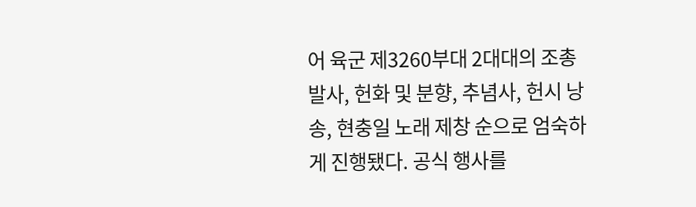어 육군 제3260부대 2대대의 조총 발사, 헌화 및 분향, 추념사, 헌시 낭송, 현충일 노래 제창 순으로 엄숙하게 진행됐다. 공식 행사를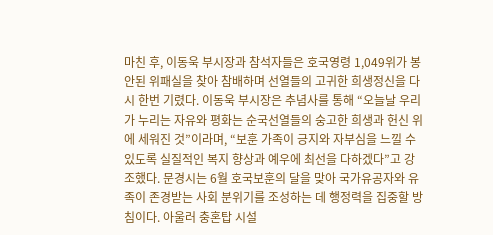마친 후, 이동욱 부시장과 참석자들은 호국영령 1,049위가 봉안된 위패실을 찾아 참배하며 선열들의 고귀한 희생정신을 다시 한번 기렸다. 이동욱 부시장은 추념사를 통해 “오늘날 우리가 누리는 자유와 평화는 순국선열들의 숭고한 희생과 헌신 위에 세워진 것”이라며, “보훈 가족이 긍지와 자부심을 느낄 수 있도록 실질적인 복지 향상과 예우에 최선을 다하겠다”고 강조했다. 문경시는 6월 호국보훈의 달을 맞아 국가유공자와 유족이 존경받는 사회 분위기를 조성하는 데 행정력을 집중할 방침이다. 아울러 충혼탑 시설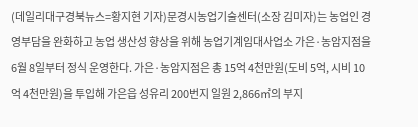(데일리대구경북뉴스=황지현 기자)문경시농업기술센터(소장 김미자)는 농업인 경영부담을 완화하고 농업 생산성 향상을 위해 농업기계임대사업소 가은·농암지점을 6월 8일부터 정식 운영한다. 가은·농암지점은 총 15억 4천만원(도비 5억, 시비 10억 4천만원)을 투입해 가은읍 성유리 200번지 일원 2,866㎡의 부지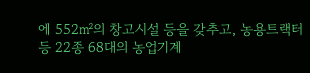에 552㎡의 창고시설 등을 갖추고, 농용트랙터 등 22종 68대의 농업기계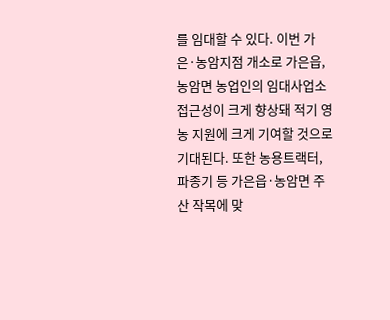를 임대할 수 있다. 이번 가은·농암지점 개소로 가은읍, 농암면 농업인의 임대사업소 접근성이 크게 향상돼 적기 영농 지원에 크게 기여할 것으로 기대된다. 또한 농용트랙터, 파종기 등 가은읍·농암면 주산 작목에 맞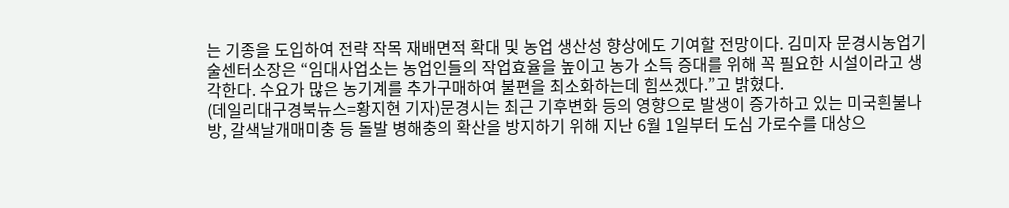는 기종을 도입하여 전략 작목 재배면적 확대 및 농업 생산성 향상에도 기여할 전망이다. 김미자 문경시농업기술센터소장은 “임대사업소는 농업인들의 작업효율을 높이고 농가 소득 증대를 위해 꼭 필요한 시설이라고 생각한다. 수요가 많은 농기계를 추가구매하여 불편을 최소화하는데 힘쓰겠다.”고 밝혔다.
(데일리대구경북뉴스=황지현 기자)문경시는 최근 기후변화 등의 영향으로 발생이 증가하고 있는 미국흰불나방, 갈색날개매미충 등 돌발 병해충의 확산을 방지하기 위해 지난 6월 1일부터 도심 가로수를 대상으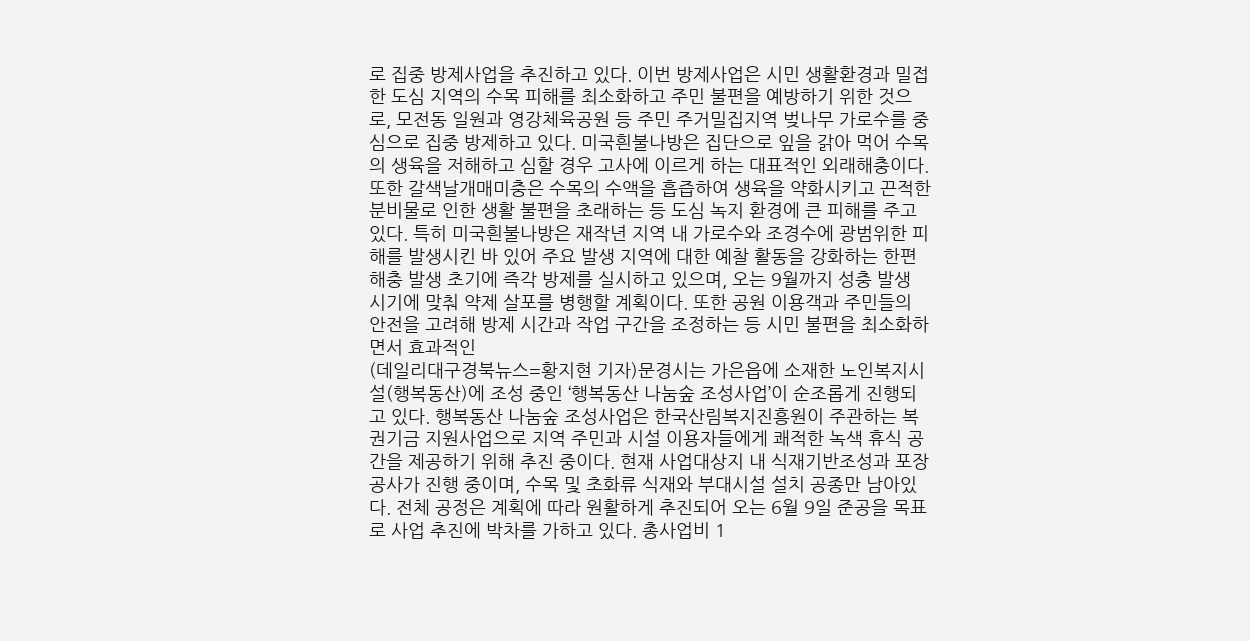로 집중 방제사업을 추진하고 있다. 이번 방제사업은 시민 생활환경과 밀접한 도심 지역의 수목 피해를 최소화하고 주민 불편을 예방하기 위한 것으로, 모전동 일원과 영강체육공원 등 주민 주거밀집지역 벚나무 가로수를 중심으로 집중 방제하고 있다. 미국흰불나방은 집단으로 잎을 갉아 먹어 수목의 생육을 저해하고 심할 경우 고사에 이르게 하는 대표적인 외래해충이다. 또한 갈색날개매미충은 수목의 수액을 흡즙하여 생육을 약화시키고 끈적한 분비물로 인한 생활 불편을 초래하는 등 도심 녹지 환경에 큰 피해를 주고 있다. 특히 미국흰불나방은 재작년 지역 내 가로수와 조경수에 광범위한 피해를 발생시킨 바 있어 주요 발생 지역에 대한 예찰 활동을 강화하는 한편 해충 발생 초기에 즉각 방제를 실시하고 있으며, 오는 9월까지 성충 발생 시기에 맞춰 약제 살포를 병행할 계획이다. 또한 공원 이용객과 주민들의 안전을 고려해 방제 시간과 작업 구간을 조정하는 등 시민 불편을 최소화하면서 효과적인
(데일리대구경북뉴스=황지현 기자)문경시는 가은읍에 소재한 노인복지시설(행복동산)에 조성 중인 ‘행복동산 나눔숲 조성사업’이 순조롭게 진행되고 있다. 행복동산 나눔숲 조성사업은 한국산림복지진흥원이 주관하는 복권기금 지원사업으로 지역 주민과 시설 이용자들에게 쾌적한 녹색 휴식 공간을 제공하기 위해 추진 중이다. 현재 사업대상지 내 식재기반조성과 포장 공사가 진행 중이며, 수목 및 초화류 식재와 부대시설 설치 공종만 남아있다. 전체 공정은 계획에 따라 원활하게 추진되어 오는 6월 9일 준공을 목표로 사업 추진에 박차를 가하고 있다. 총사업비 1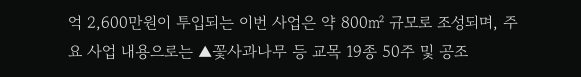억 2,600만원이 투입되는 이번 사업은 약 800㎡ 규모로 조성되며, 주요 사업 내용으로는 ▲꽃사과나무 등 교목 19종 50주 및 공조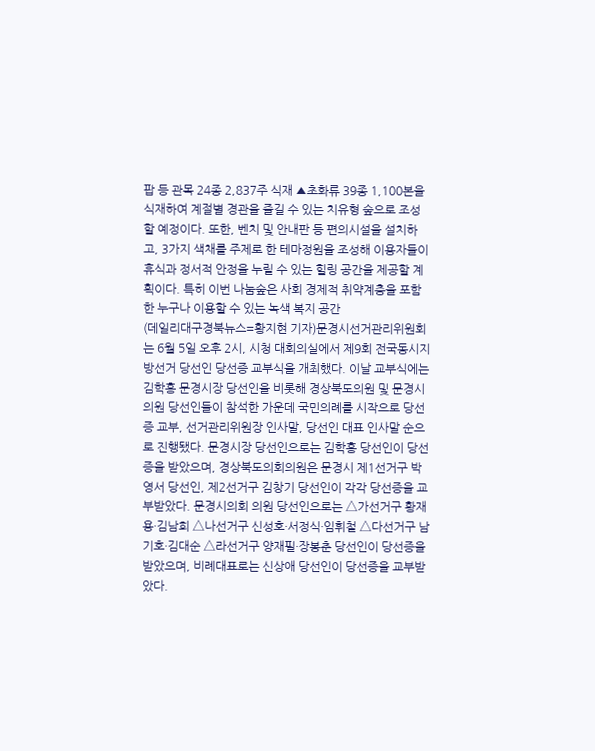팝 등 관목 24종 2,837주 식재 ▲초화류 39종 1,100본을 식재하여 계절별 경관을 즐길 수 있는 치유형 숲으로 조성할 예정이다. 또한, 벤치 및 안내판 등 편의시설을 설치하고, 3가지 색채를 주제로 한 테마정원을 조성해 이용자들이 휴식과 정서적 안정을 누릴 수 있는 힐링 공간을 제공할 계획이다. 특히 이번 나눔숲은 사회 경제적 취약계층을 포함한 누구나 이용할 수 있는 녹색 복지 공간
(데일리대구경북뉴스=황지현 기자)문경시선거관리위원회는 6월 5일 오후 2시, 시청 대회의실에서 제9회 전국동시지방선거 당선인 당선증 교부식을 개최했다. 이날 교부식에는 김학홍 문경시장 당선인을 비롯해 경상북도의원 및 문경시의원 당선인들이 참석한 가운데 국민의례를 시작으로 당선증 교부, 선거관리위원장 인사말, 당선인 대표 인사말 순으로 진행됐다. 문경시장 당선인으로는 김학홍 당선인이 당선증을 받았으며, 경상북도의회의원은 문경시 제1선거구 박영서 당선인, 제2선거구 김창기 당선인이 각각 당선증을 교부받았다. 문경시의회 의원 당선인으로는 △가선거구 황재용·김남희 △나선거구 신성호·서정식·임휘철 △다선거구 남기호·김대순 △라선거구 양재필·장봉춘 당선인이 당선증을 받았으며, 비례대표로는 신상애 당선인이 당선증을 교부받았다.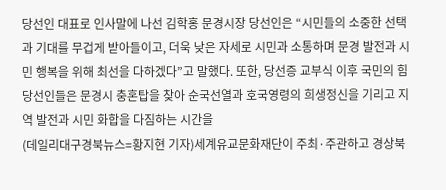당선인 대표로 인사말에 나선 김학홍 문경시장 당선인은 “시민들의 소중한 선택과 기대를 무겁게 받아들이고, 더욱 낮은 자세로 시민과 소통하며 문경 발전과 시민 행복을 위해 최선을 다하겠다”고 말했다. 또한, 당선증 교부식 이후 국민의 힘 당선인들은 문경시 충혼탑을 찾아 순국선열과 호국영령의 희생정신을 기리고 지역 발전과 시민 화합을 다짐하는 시간을
(데일리대구경북뉴스=황지현 기자)세계유교문화재단이 주최·주관하고 경상북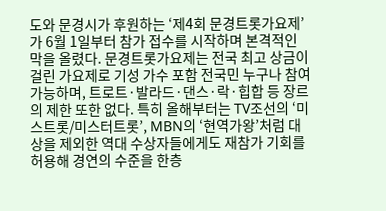도와 문경시가 후원하는 ‘제4회 문경트롯가요제’가 6월 1일부터 참가 접수를 시작하며 본격적인 막을 올렸다. 문경트롯가요제는 전국 최고 상금이 걸린 가요제로 기성 가수 포함 전국민 누구나 참여 가능하며, 트로트·발라드·댄스·락·힙합 등 장르의 제한 또한 없다. 특히 올해부터는 TV조선의 ‘미스트롯/미스터트롯’, MBN의 ‘현역가왕’처럼 대상을 제외한 역대 수상자들에게도 재참가 기회를 허용해 경연의 수준을 한층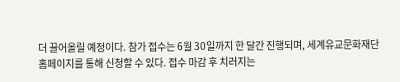더 끌어올릴 예정이다. 참가 접수는 6월 30일까지 한 달간 진행되며, 세계유교문화재단 홈페이지를 통해 신청할 수 있다. 접수 마감 후 치러지는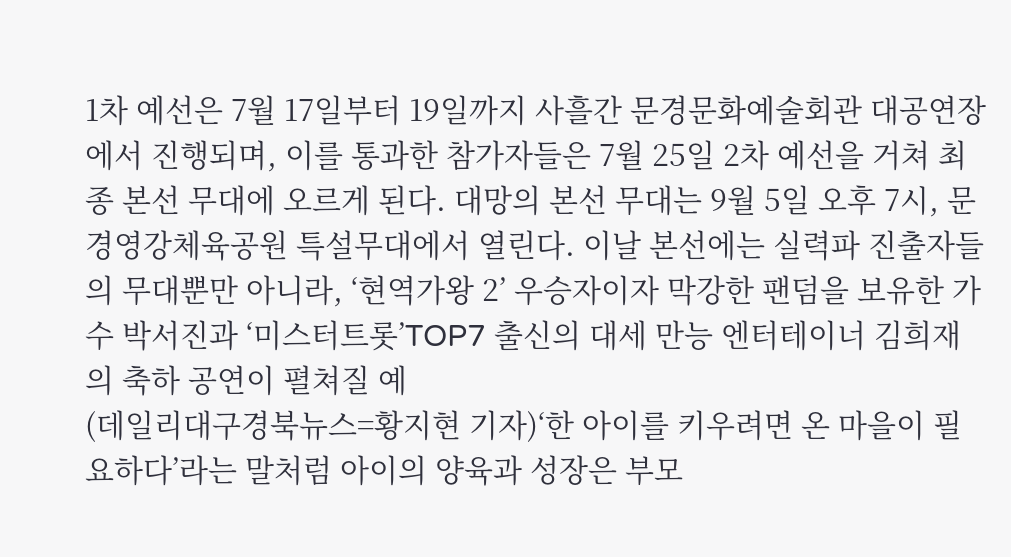1차 예선은 7월 17일부터 19일까지 사흘간 문경문화예술회관 대공연장에서 진행되며, 이를 통과한 참가자들은 7월 25일 2차 예선을 거쳐 최종 본선 무대에 오르게 된다. 대망의 본선 무대는 9월 5일 오후 7시, 문경영강체육공원 특설무대에서 열린다. 이날 본선에는 실력파 진출자들의 무대뿐만 아니라, ‘현역가왕 2’ 우승자이자 막강한 팬덤을 보유한 가수 박서진과 ‘미스터트롯’TOP7 출신의 대세 만능 엔터테이너 김희재의 축하 공연이 펼쳐질 예
(데일리대구경북뉴스=황지현 기자)‘한 아이를 키우려면 온 마을이 필요하다’라는 말처럼 아이의 양육과 성장은 부모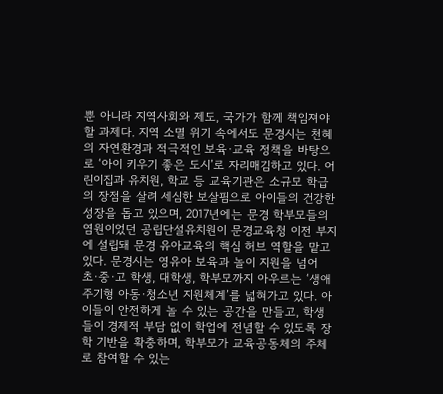뿐 아니라 지역사회와 제도, 국가가 함께 책임져야 할 과제다. 지역 소멸 위기 속에서도 문경시는 천혜의 자연환경과 적극적인 보육·교육 정책을 바탕으로 ‘아이 키우기 좋은 도시’로 자리매김하고 있다. 어린이집과 유치원, 학교 등 교육기관은 소규모 학급의 장점을 살려 세심한 보살핌으로 아이들의 건강한 성장을 돕고 있으며, 2017년에는 문경 학부모들의 염원이었던 공립단설유치원이 문경교육청 이전 부지에 설립돼 문경 유아교육의 핵심 허브 역할을 맡고 있다. 문경시는 영유아 보육과 놀이 지원을 넘어 초·중·고 학생, 대학생, 학부모까지 아우르는 ‘생애주기형 아동·청소년 지원체계’를 넓혀가고 있다. 아이들이 안전하게 놀 수 있는 공간을 만들고, 학생들이 경제적 부담 없이 학업에 전념할 수 있도록 장학 기반을 확충하며, 학부모가 교육공동체의 주체로 참여할 수 있는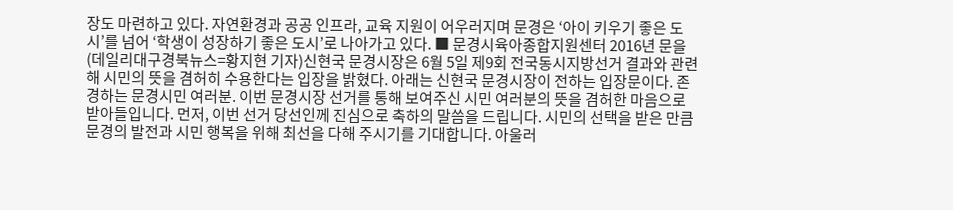장도 마련하고 있다. 자연환경과 공공 인프라, 교육 지원이 어우러지며 문경은 ‘아이 키우기 좋은 도시’를 넘어 ‘학생이 성장하기 좋은 도시’로 나아가고 있다. ■ 문경시육아종합지원센터 2016년 문을
(데일리대구경북뉴스=황지현 기자)신현국 문경시장은 6월 5일 제9회 전국동시지방선거 결과와 관련해 시민의 뜻을 겸허히 수용한다는 입장을 밝혔다. 아래는 신현국 문경시장이 전하는 입장문이다. 존경하는 문경시민 여러분. 이번 문경시장 선거를 통해 보여주신 시민 여러분의 뜻을 겸허한 마음으로 받아들입니다. 먼저, 이번 선거 당선인께 진심으로 축하의 말씀을 드립니다. 시민의 선택을 받은 만큼 문경의 발전과 시민 행복을 위해 최선을 다해 주시기를 기대합니다. 아울러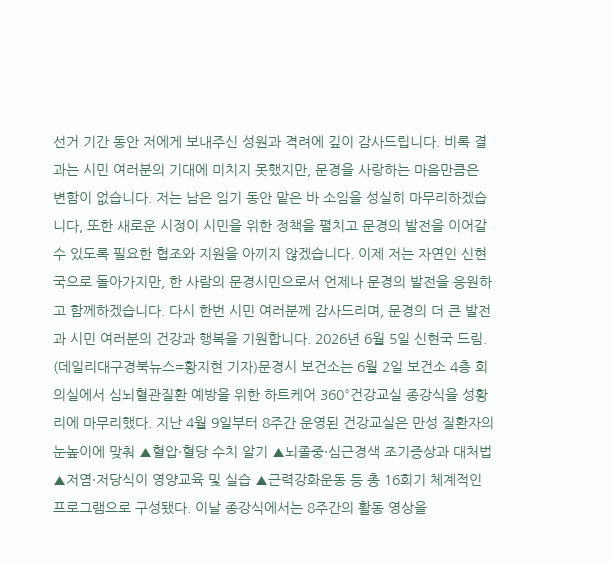선거 기간 동안 저에게 보내주신 성원과 격려에 깊이 감사드립니다. 비록 결과는 시민 여러분의 기대에 미치지 못했지만, 문경을 사랑하는 마음만큼은 변함이 없습니다. 저는 남은 임기 동안 맡은 바 소임을 성실히 마무리하겠습니다, 또한 새로운 시정이 시민을 위한 정책을 펼치고 문경의 발전을 이어갈 수 있도록 필요한 협조와 지원을 아끼지 않겠습니다. 이제 저는 자연인 신현국으로 돌아가지만, 한 사람의 문경시민으로서 언제나 문경의 발전을 응원하고 함께하겠습니다. 다시 한번 시민 여러분께 감사드리며, 문경의 더 큰 발전과 시민 여러분의 건강과 행복을 기원합니다. 2026년 6월 5일 신현국 드림.
(데일리대구경북뉴스=황지현 기자)문경시 보건소는 6월 2일 보건소 4층 회의실에서 심뇌혈관질환 예방을 위한 하트케어 360°건강교실 종강식을 성황리에 마무리했다. 지난 4월 9일부터 8주간 운영된 건강교실은 만성 질환자의 눈높이에 맞춰 ▲혈압·혈당 수치 알기 ▲뇌졸중·심근경색 조기증상과 대처법 ▲저염·저당식이 영양교육 및 실습 ▲근력강화운동 등 총 16회기 체계적인 프로그램으로 구성됐다. 이날 종강식에서는 8주간의 활동 영상을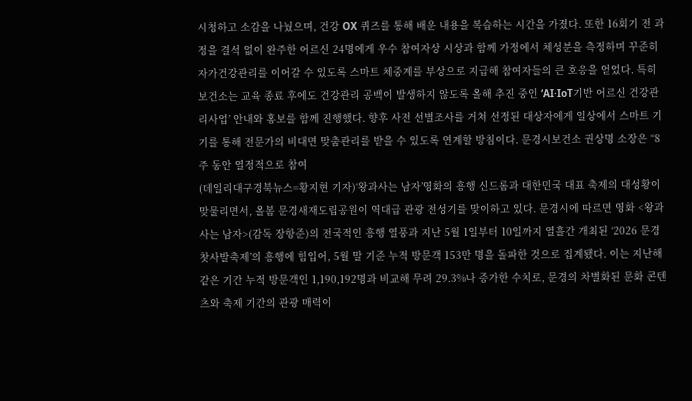시청하고 소감을 나눴으며, 건강 OX 퀴즈를 통해 배운 내용을 복습하는 시간을 가졌다. 또한 16회기 전 과정을 결석 없이 완주한 어르신 24명에게 우수 참여자상 시상과 함께 가정에서 체성분을 측정하며 꾸준히 자가건강관리를 이어갈 수 있도록 스마트 체중계를 부상으로 지급해 참여자들의 큰 호응을 얻었다. 특히 보건소는 교육 종료 후에도 건강관리 공백이 발생하지 않도록 올해 추진 중인 ‘AI·IoT기반 어르신 건강관리사업’ 안내와 홍보를 함께 진행했다. 향후 사전 선별조사를 거쳐 선정된 대상자에게 일상에서 스마트 기기를 통해 전문가의 비대면 맞춤관리를 받을 수 있도록 연계할 방침이다. 문경시보건소 권상명 소장은 “8주 동안 열정적으로 참여
(데일리대구경북뉴스=황지현 기자)‘왕과사는 남자’영화의 흥행 신드롬과 대한민국 대표 축제의 대성황이 맞물리면서, 올봄 문경새재도립공원이 역대급 관광 전성기를 맞이하고 있다. 문경시에 따르면 영화 <왕과 사는 남자>(감독 장항준)의 전국적인 흥행 열풍과 지난 5월 1일부터 10일까지 열흘간 개최된 ‘2026 문경찻사발축제’의 흥행에 힘입어, 5월 말 기준 누적 방문객 153만 명을 돌파한 것으로 집계됐다. 이는 지난해 같은 기간 누적 방문객인 1,190,192명과 비교해 무려 29.3%나 증가한 수치로, 문경의 차별화된 문화 콘텐츠와 축제 기간의 관광 매력이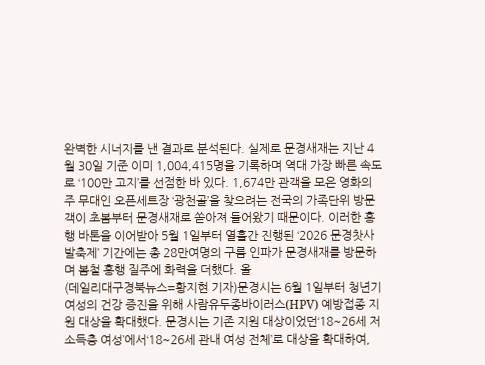완벽한 시너지를 낸 결과로 분석된다. 실제로 문경새재는 지난 4월 30일 기준 이미 1,004,415명을 기록하며 역대 가장 빠른 속도로 ‘100만 고지’를 선점한 바 있다. 1,674만 관객을 모은 영화의 주 무대인 오픈세트장 ‘광천골’을 찾으려는 전국의 가족단위 방문객이 초봄부터 문경새재로 쏟아져 들어왔기 때문이다. 이러한 흥행 바톤을 이어받아 5월 1일부터 열흘간 진행된 ‘2026 문경찻사발축제’ 기간에는 총 28만여명의 구름 인파가 문경새재를 방문하며 봄철 흥행 질주에 화력을 더했다. 올
(데일리대구경북뉴스=황지현 기자)문경시는 6월 1일부터 청년기 여성의 건강 증진을 위해 사람유두종바이러스(HPV) 예방접종 지원 대상을 확대했다. 문경시는 기존 지원 대상이었던‘18~26세 저소득층 여성’에서‘18~26세 관내 여성 전체’로 대상을 확대하여,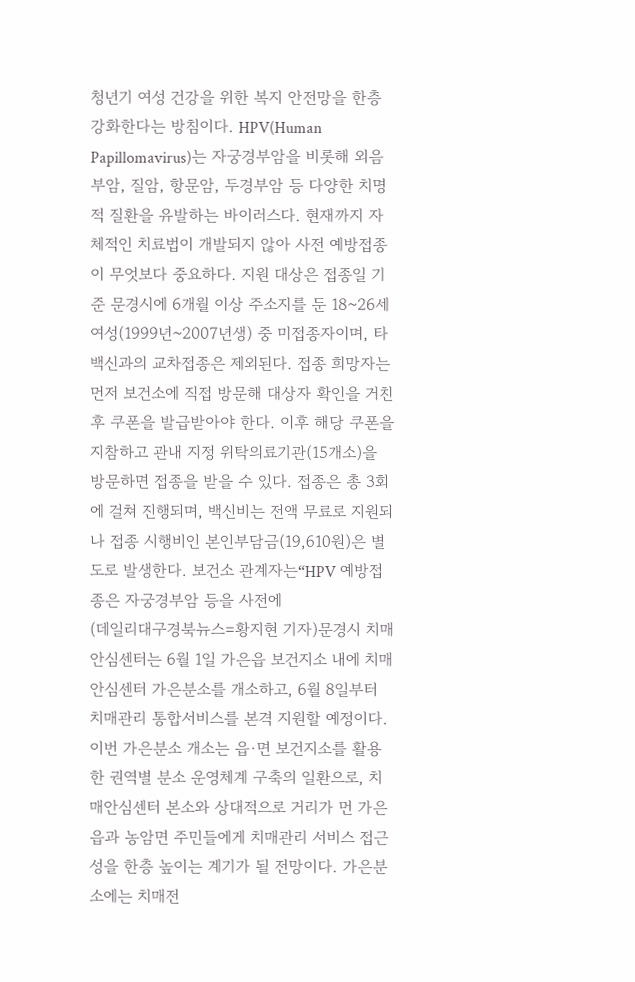청년기 여성 건강을 위한 복지 안전망을 한층 강화한다는 방침이다. HPV(Human Papillomavirus)는 자궁경부암을 비롯해 외음부암, 질암, 항문암, 두경부암 등 다양한 치명적 질환을 유발하는 바이러스다. 현재까지 자체적인 치료법이 개발되지 않아 사전 예방접종이 무엇보다 중요하다. 지원 대상은 접종일 기준 문경시에 6개월 이상 주소지를 둔 18~26세 여성(1999년~2007년생) 중 미접종자이며, 타 백신과의 교차접종은 제외된다. 접종 희망자는 먼저 보건소에 직접 방문해 대상자 확인을 거친 후 쿠폰을 발급받아야 한다. 이후 해당 쿠폰을 지참하고 관내 지정 위탁의료기관(15개소)을 방문하면 접종을 받을 수 있다. 접종은 총 3회에 걸쳐 진행되며, 백신비는 전액 무료로 지원되나 접종 시행비인 본인부담금(19,610원)은 별도로 발생한다. 보건소 관계자는“HPV 예방접종은 자궁경부암 등을 사전에
(데일리대구경북뉴스=황지현 기자)문경시 치매안심센터는 6월 1일 가은읍 보건지소 내에 치매안심센터 가은분소를 개소하고, 6월 8일부터 치매관리 통합서비스를 본격 지원할 예정이다. 이번 가은분소 개소는 읍·면 보건지소를 활용한 권역별 분소 운영체계 구축의 일환으로, 치매안심센터 본소와 상대적으로 거리가 먼 가은읍과 농암면 주민들에게 치매관리 서비스 접근성을 한층 높이는 계기가 될 전망이다. 가은분소에는 치매전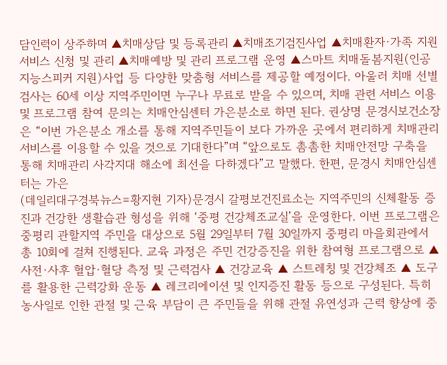담인력이 상주하며 ▲치매상담 및 등록관리 ▲치매조기검진사업 ▲치매환자·가족 지원서비스 신청 및 관리 ▲치매예방 및 관리 프로그램 운영 ▲스마트 치매돌봄지원(인공지능스피커 지원)사업 등 다양한 맞춤형 서비스를 제공할 예정이다. 아울러 치매 선별검사는 60세 이상 지역주민이면 누구나 무료로 받을 수 있으며, 치매 관련 서비스 이용 및 프로그램 참여 문의는 치매안심센터 가은분소로 하면 된다. 권상명 문경시보건소장은 “이번 가은분소 개소를 통해 지역주민들이 보다 가까운 곳에서 편리하게 치매관리 서비스를 이용할 수 있을 것으로 기대한다”며 “앞으로도 촘촘한 치매안전망 구축을 통해 치매관리 사각지대 해소에 최선을 다하겠다”고 말했다. 한편, 문경시 치매안심센터는 가은
(데일리대구경북뉴스=황지현 기자)문경시 갈평보건진료소는 지역주민의 신체활동 증진과 건강한 생활습관 형성을 위해 ‘중평 건강체조교실’을 운영한다. 이번 프로그램은 중평리 관할지역 주민을 대상으로 5월 29일부터 7월 30일까지 중평리 마을회관에서 총 10회에 걸쳐 진행된다. 교육 과정은 주민 건강증진을 위한 참여형 프로그램으로 ▲ 사전·사후 혈압·혈당 측정 및 근력검사 ▲ 건강교육 ▲ 스트레칭 및 건강체조 ▲ 도구를 활용한 근력강화 운동 ▲ 레크리에이션 및 인지증진 활동 등으로 구성된다. 특히 농사일로 인한 관절 및 근육 부담이 큰 주민들을 위해 관절 유연성과 근력 향상에 중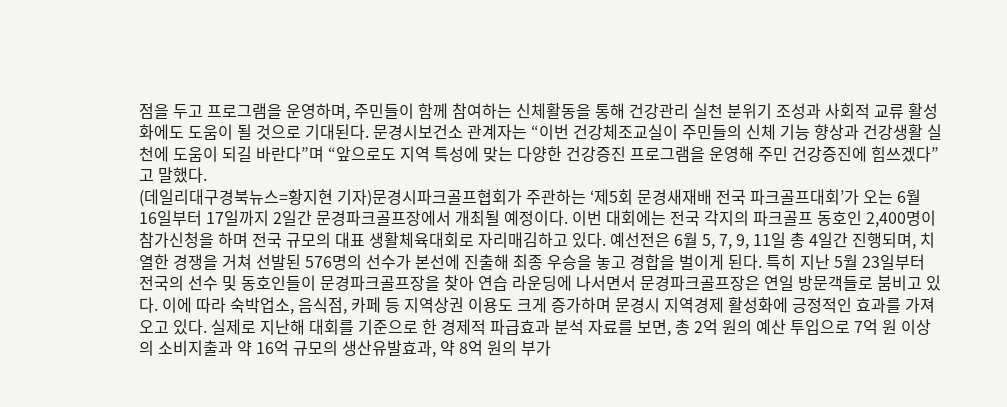점을 두고 프로그램을 운영하며, 주민들이 함께 참여하는 신체활동을 통해 건강관리 실천 분위기 조성과 사회적 교류 활성화에도 도움이 될 것으로 기대된다. 문경시보건소 관계자는 “이번 건강체조교실이 주민들의 신체 기능 향상과 건강생활 실천에 도움이 되길 바란다”며 “앞으로도 지역 특성에 맞는 다양한 건강증진 프로그램을 운영해 주민 건강증진에 힘쓰겠다”고 말했다.
(데일리대구경북뉴스=황지현 기자)문경시파크골프협회가 주관하는 ‘제5회 문경새재배 전국 파크골프대회’가 오는 6월 16일부터 17일까지 2일간 문경파크골프장에서 개최될 예정이다. 이번 대회에는 전국 각지의 파크골프 동호인 2,400명이 참가신청을 하며 전국 규모의 대표 생활체육대회로 자리매김하고 있다. 예선전은 6월 5, 7, 9, 11일 총 4일간 진행되며, 치열한 경쟁을 거쳐 선발된 576명의 선수가 본선에 진출해 최종 우승을 놓고 경합을 벌이게 된다. 특히 지난 5월 23일부터 전국의 선수 및 동호인들이 문경파크골프장을 찾아 연습 라운딩에 나서면서 문경파크골프장은 연일 방문객들로 붐비고 있다. 이에 따라 숙박업소, 음식점, 카페 등 지역상권 이용도 크게 증가하며 문경시 지역경제 활성화에 긍정적인 효과를 가져오고 있다. 실제로 지난해 대회를 기준으로 한 경제적 파급효과 분석 자료를 보면, 총 2억 원의 예산 투입으로 7억 원 이상의 소비지출과 약 16억 규모의 생산유발효과, 약 8억 원의 부가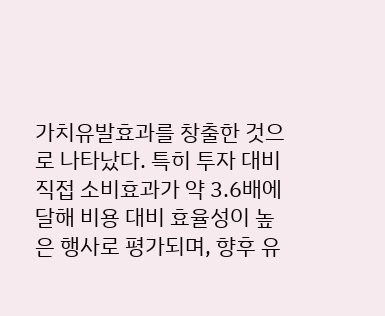가치유발효과를 창출한 것으로 나타났다. 특히 투자 대비 직접 소비효과가 약 3.6배에 달해 비용 대비 효율성이 높은 행사로 평가되며, 향후 유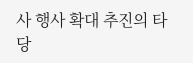사 행사 확대 추진의 타당